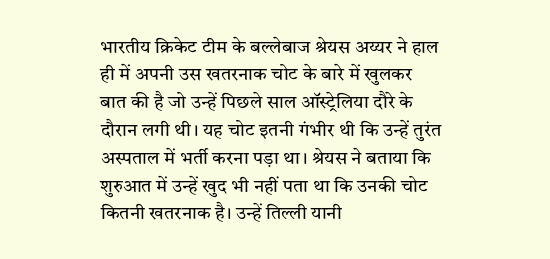भारतीय क्रिकेट टीम के बल्लेबाज श्रेयस अय्यर ने हाल ही में अपनी उस खतरनाक चोट के बारे में खुलकर बात की है जो उन्हें पिछले साल ऑस्ट्रेलिया दौरे के दौरान लगी थी। यह चोट इतनी गंभीर थी कि उन्हें तुरंत अस्पताल में भर्ती करना पड़ा था। श्रेयस ने बताया कि शुरुआत में उन्हें खुद भी नहीं पता था कि उनकी चोट कितनी खतरनाक है। उन्हें तिल्ली यानी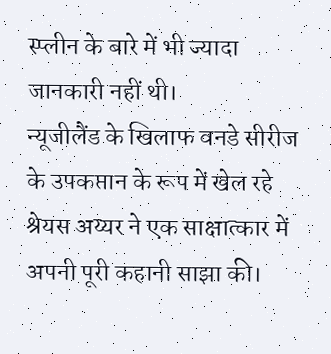स्प्लीन के बारे में भी ज्यादा जानकारी नहीं थी।
न्यूजीलैंड के खिलाफ वनडे सीरीज के उपकप्तान के रूप में खेल रहे श्रेयस अय्यर ने एक साक्षात्कार में अपनी पूरी कहानी साझा की।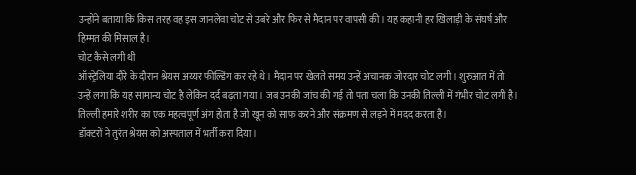उन्होंने बताया कि किस तरह वह इस जानलेवा चोट से उबरे और फिर से मैदान पर वापसी की। यह कहानी हर खिलाड़ी के संघर्ष और हिम्मत की मिसाल है।
चोट कैसे लगी थी
ऑस्ट्रेलिया दौरे के दौरान श्रेयस अय्यर फील्डिंग कर रहे थे। मैदान पर खेलते समय उन्हें अचानक जोरदार चोट लगी। शुरुआत में तो उन्हें लगा कि यह सामान्य चोट है लेकिन दर्द बढ़ता गया। जब उनकी जांच की गई तो पता चला कि उनकी तिल्ली में गंभीर चोट लगी है। तिल्ली हमारे शरीर का एक महत्वपूर्ण अंग होता है जो खून को साफ करने और संक्रमण से लड़ने में मदद करता है।
डॉक्टरों ने तुरंत श्रेयस को अस्पताल में भर्ती करा दिया।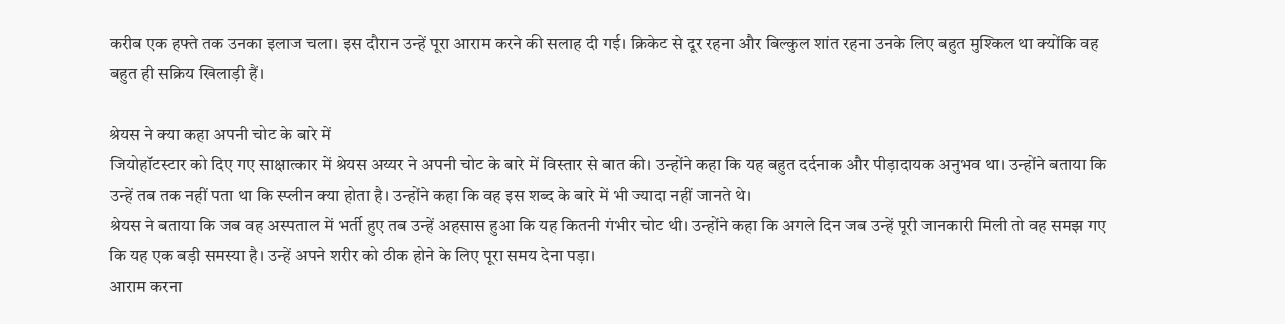करीब एक हफ्ते तक उनका इलाज चला। इस दौरान उन्हें पूरा आराम करने की सलाह दी गई। क्रिकेट से दूर रहना और बिल्कुल शांत रहना उनके लिए बहुत मुश्किल था क्योंकि वह बहुत ही सक्रिय खिलाड़ी हैं।

श्रेयस ने क्या कहा अपनी चोट के बारे में
जियोहॉटस्टार को दिए गए साक्षात्कार में श्रेयस अय्यर ने अपनी चोट के बारे में विस्तार से बात की। उन्होंने कहा कि यह बहुत दर्दनाक और पीड़ादायक अनुभव था। उन्होंने बताया कि उन्हें तब तक नहीं पता था कि स्प्लीन क्या होता है। उन्होंने कहा कि वह इस शब्द के बारे में भी ज्यादा नहीं जानते थे।
श्रेयस ने बताया कि जब वह अस्पताल में भर्ती हुए तब उन्हें अहसास हुआ कि यह कितनी गंभीर चोट थी। उन्होंने कहा कि अगले दिन जब उन्हें पूरी जानकारी मिली तो वह समझ गए कि यह एक बड़ी समस्या है। उन्हें अपने शरीर को ठीक होने के लिए पूरा समय देना पड़ा।
आराम करना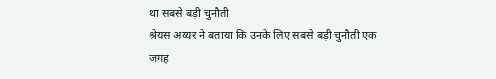था सबसे बड़ी चुनौती
श्रेयस अय्यर ने बताया कि उनके लिए सबसे बड़ी चुनौती एक जगह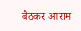बैठकर आराम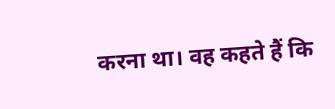करना था। वह कहते हैं कि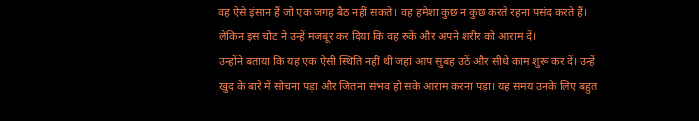वह ऐसे इंसान हैं जो एक जगह बैठ नहीं सकते। वह हमेशा कुछ न कुछ करते रहना पसंद करते हैं। लेकिन इस चोट ने उन्हें मजबूर कर दिया कि वह रुकें और अपने शरीर को आराम दें।
उन्होंने बताया कि यह एक ऐसी स्थिति नहीं थी जहां आप सुबह उठें और सीधे काम शुरू कर दें। उन्हें खुद के बारे में सोचना पड़ा और जितना संभव हो सके आराम करना पड़ा। यह समय उनके लिए बहुत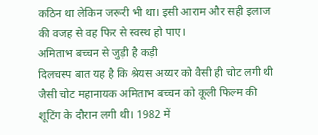कठिन था लेकिन जरूरी भी था। इसी आराम और सही इलाज की वजह से वह फिर से स्वस्थ हो पाए।
अमिताभ बच्चन से जुड़ी है कड़ी
दिलचस्प बात यह है कि श्रेयस अय्यर को वैसी ही चोट लगी थी जैसी चोट महानायक अमिताभ बच्चन को कूली फिल्म की शूटिंग के दौरान लगी थी। 1982 में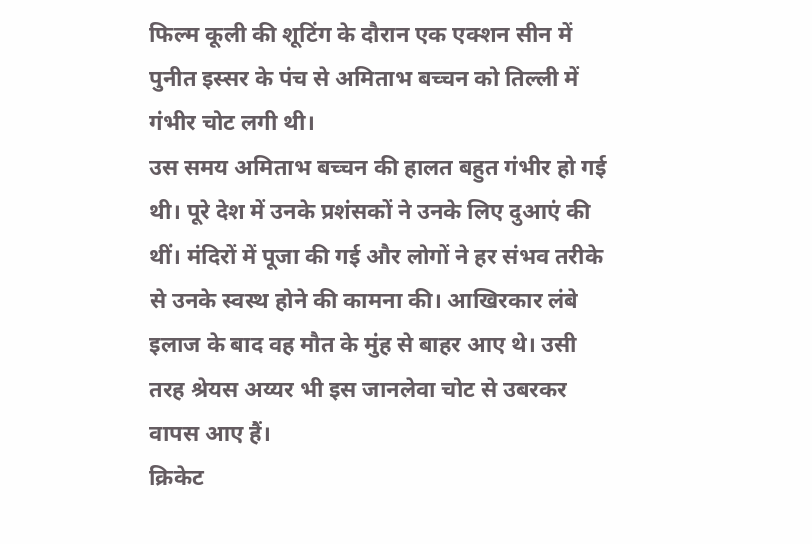फिल्म कूली की शूटिंग के दौरान एक एक्शन सीन में पुनीत इस्सर के पंच से अमिताभ बच्चन को तिल्ली में गंभीर चोट लगी थी।
उस समय अमिताभ बच्चन की हालत बहुत गंभीर हो गई थी। पूरे देश में उनके प्रशंसकों ने उनके लिए दुआएं की थीं। मंदिरों में पूजा की गई और लोगों ने हर संभव तरीके से उनके स्वस्थ होने की कामना की। आखिरकार लंबे इलाज के बाद वह मौत के मुंह से बाहर आए थे। उसी तरह श्रेयस अय्यर भी इस जानलेवा चोट से उबरकर वापस आए हैं।
क्रिकेट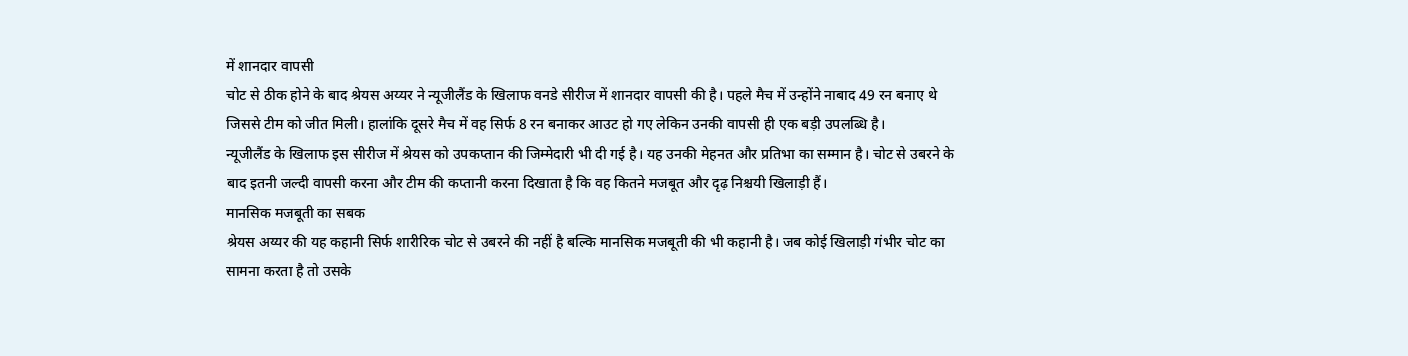में शानदार वापसी
चोट से ठीक होने के बाद श्रेयस अय्यर ने न्यूजीलैंड के खिलाफ वनडे सीरीज में शानदार वापसी की है। पहले मैच में उन्होंने नाबाद 49 रन बनाए थे जिससे टीम को जीत मिली। हालांकि दूसरे मैच में वह सिर्फ 8 रन बनाकर आउट हो गए लेकिन उनकी वापसी ही एक बड़ी उपलब्धि है।
न्यूजीलैंड के खिलाफ इस सीरीज में श्रेयस को उपकप्तान की जिम्मेदारी भी दी गई है। यह उनकी मेहनत और प्रतिभा का सम्मान है। चोट से उबरने के बाद इतनी जल्दी वापसी करना और टीम की कप्तानी करना दिखाता है कि वह कितने मजबूत और दृढ़ निश्चयी खिलाड़ी हैं।
मानसिक मजबूती का सबक
श्रेयस अय्यर की यह कहानी सिर्फ शारीरिक चोट से उबरने की नहीं है बल्कि मानसिक मजबूती की भी कहानी है। जब कोई खिलाड़ी गंभीर चोट का सामना करता है तो उसके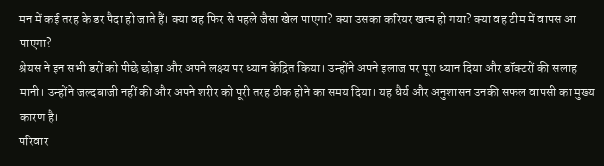मन में कई तरह के डर पैदा हो जाते हैं। क्या वह फिर से पहले जैसा खेल पाएगा? क्या उसका करियर खत्म हो गया? क्या वह टीम में वापस आ पाएगा?
श्रेयस ने इन सभी डरों को पीछे छोड़ा और अपने लक्ष्य पर ध्यान केंद्रित किया। उन्होंने अपने इलाज पर पूरा ध्यान दिया और डॉक्टरों की सलाह मानी। उन्होंने जल्दबाजी नहीं की और अपने शरीर को पूरी तरह ठीक होने का समय दिया। यह धैर्य और अनुशासन उनकी सफल वापसी का मुख्य कारण है।
परिवार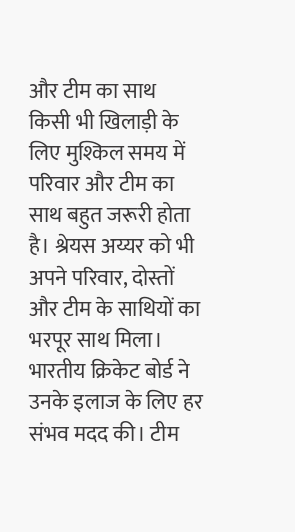और टीम का साथ
किसी भी खिलाड़ी के लिए मुश्किल समय में परिवार और टीम का साथ बहुत जरूरी होता है। श्रेयस अय्यर को भी अपने परिवार, दोस्तों और टीम के साथियों का भरपूर साथ मिला। भारतीय क्रिकेट बोर्ड ने उनके इलाज के लिए हर संभव मदद की। टीम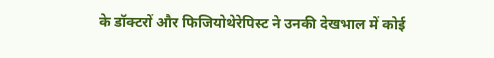के डॉक्टरों और फिजियोथेरेपिस्ट ने उनकी देखभाल में कोई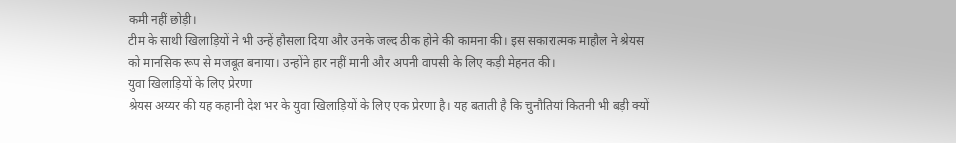कमी नहीं छोड़ी।
टीम के साथी खिलाड़ियों ने भी उन्हें हौसला दिया और उनके जल्द ठीक होने की कामना की। इस सकारात्मक माहौल ने श्रेयस को मानसिक रूप से मजबूत बनाया। उन्होंने हार नहीं मानी और अपनी वापसी के लिए कड़ी मेहनत की।
युवा खिलाड़ियों के लिए प्रेरणा
श्रेयस अय्यर की यह कहानी देश भर के युवा खिलाड़ियों के लिए एक प्रेरणा है। यह बताती है कि चुनौतियां कितनी भी बड़ी क्यों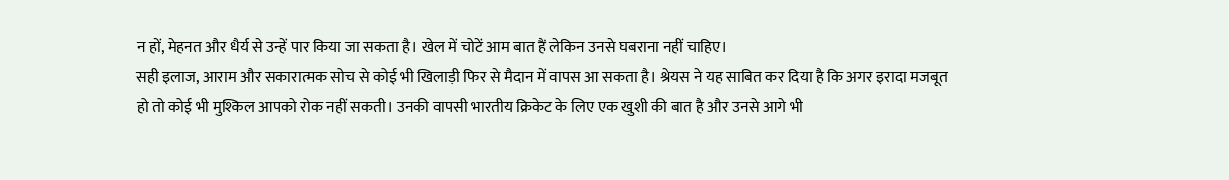न हों, मेहनत और धैर्य से उन्हें पार किया जा सकता है। खेल में चोटें आम बात हैं लेकिन उनसे घबराना नहीं चाहिए।
सही इलाज, आराम और सकारात्मक सोच से कोई भी खिलाड़ी फिर से मैदान में वापस आ सकता है। श्रेयस ने यह साबित कर दिया है कि अगर इरादा मजबूत हो तो कोई भी मुश्किल आपको रोक नहीं सकती। उनकी वापसी भारतीय क्रिकेट के लिए एक खुशी की बात है और उनसे आगे भी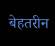बेहतरीन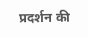प्रदर्शन की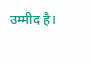उम्मीद है।